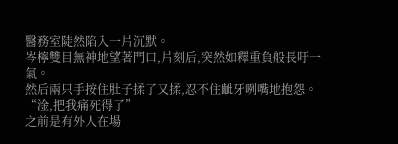醫務室陡然陷入一片沉默。
岑檸雙目無神地望著門口,片刻后,突然如釋重負般長吁一氣。
然后兩只手按住肚子揉了又揉,忍不住齜牙咧嘴地抱怨。
“淦,把我痛死得了”
之前是有外人在場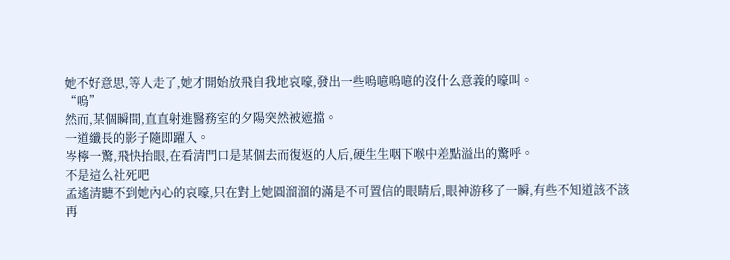她不好意思,等人走了,她才開始放飛自我地哀嚎,發出一些嗚噫嗚噫的沒什么意義的嚎叫。
“嗚”
然而,某個瞬間,直直射進醫務室的夕陽突然被遮擋。
一道纖長的影子隨即躍入。
岑檸一驚,飛快抬眼,在看清門口是某個去而復返的人后,硬生生咽下喉中差點溢出的驚呼。
不是這么社死吧
孟遙清聽不到她內心的哀嚎,只在對上她圓溜溜的滿是不可置信的眼睛后,眼神游移了一瞬,有些不知道該不該再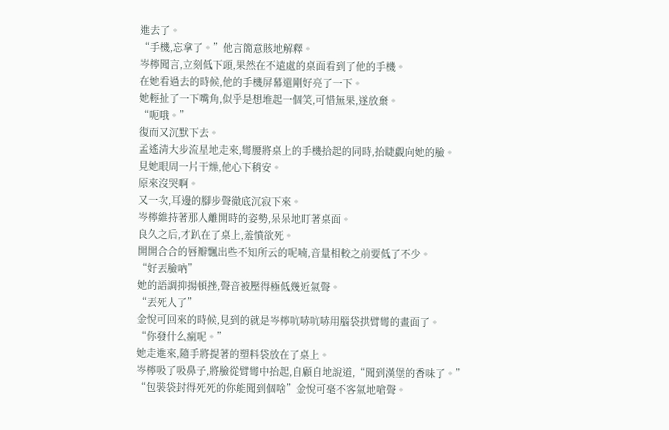進去了。
“手機,忘拿了。”他言簡意賅地解釋。
岑檸聞言,立刻低下頭,果然在不遠處的桌面看到了他的手機。
在她看過去的時候,他的手機屏幕還剛好亮了一下。
她輕扯了一下嘴角,似乎是想堆起一個笑,可惜無果,遂放棄。
“呃哦。”
復而又沉默下去。
孟遙清大步流星地走來,彎腰將桌上的手機拾起的同時,抬睫覷向她的臉。
見她眼周一片干燥,他心下稍安。
原來沒哭啊。
又一次,耳邊的腳步聲徹底沉寂下來。
岑檸維持著那人離開時的姿勢,呆呆地盯著桌面。
良久之后,才趴在了桌上,羞憤欲死。
開開合合的唇瓣飄出些不知所云的呢喃,音量相較之前要低了不少。
“好丟臉吶”
她的語調抑揚頓挫,聲音被壓得極低幾近氣聲。
“丟死人了”
金悅可回來的時候,見到的就是岑檸吭哧吭哧用腦袋拱臂彎的畫面了。
“你發什么瘋呢。”
她走進來,隨手將提著的塑料袋放在了桌上。
岑檸吸了吸鼻子,將臉從臂彎中抬起,自顧自地說道,“聞到漢堡的香味了。”
“包裝袋封得死死的你能聞到個啥”金悅可毫不客氣地嗆聲。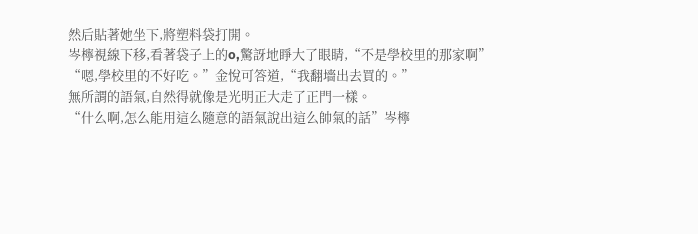然后貼著她坐下,將塑料袋打開。
岑檸視線下移,看著袋子上的o,驚訝地睜大了眼睛,“不是學校里的那家啊”
“嗯,學校里的不好吃。”金悅可答道,“我翻墻出去買的。”
無所謂的語氣,自然得就像是光明正大走了正門一樣。
“什么啊,怎么能用這么隨意的語氣說出這么帥氣的話”岑檸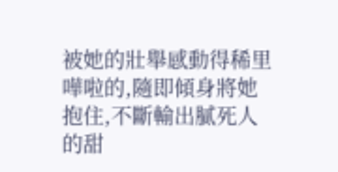被她的壯舉感動得稀里嘩啦的,隨即傾身將她抱住,不斷輸出膩死人的甜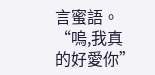言蜜語。
“嗚,我真的好愛你”